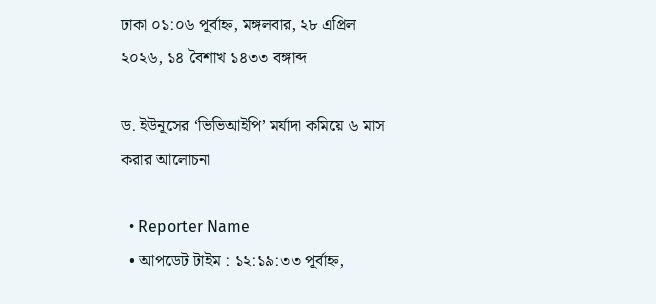ঢাকা ০১:০৬ পূর্বাহ্ন, মঙ্গলবার, ২৮ এপ্রিল ২০২৬, ১৪ বৈশাখ ১৪৩৩ বঙ্গাব্দ

ড. ইউনূসের ‘ভিভিআইপি’ মর্যাদা কমিয়ে ৬ মাস করার আলোচনা

  • Reporter Name
  • আপডেট টাইম : ১২:১৯:৩৩ পূর্বাহ্ন,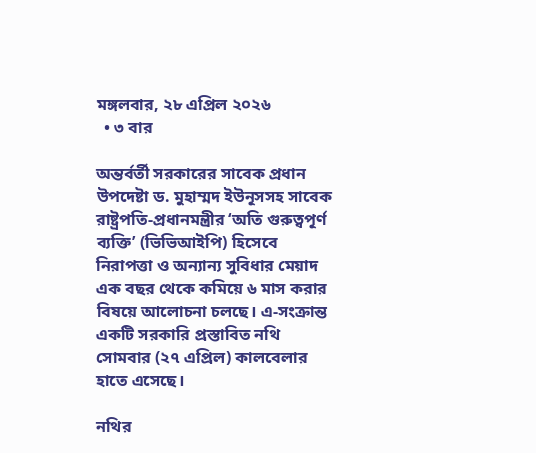মঙ্গলবার, ২৮ এপ্রিল ২০২৬
  • ৩ বার

অন্তর্বর্তী সরকারের সাবেক প্রধান উপদেষ্টা ড. মুহাম্মদ ইউনূসসহ সাবেক রাষ্ট্রপতি-প্রধানমন্ত্রীর ‘অতি গুরুত্বপূর্ণ ব্যক্তি’ (ভিভিআইপি) হিসেবে নিরাপত্তা ও অন্যান্য সুবিধার মেয়াদ এক বছর থেকে কমিয়ে ৬ মাস করার বিষয়ে আলোচনা চলছে। এ-সংক্রান্ত একটি সরকারি প্রস্তাবিত নথি সোমবার (২৭ এপ্রিল) কালবেলার হাতে এসেছে।

নথির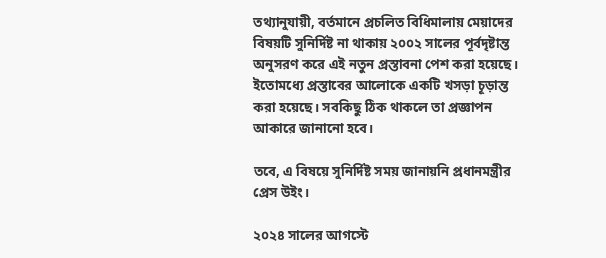তথ্যানুযায়ী, বর্তমানে প্রচলিত বিধিমালায় মেয়াদের বিষয়টি সুনির্দিষ্ট না থাকায় ২০০২ সালের পূর্বদৃষ্টান্ত অনুসরণ করে এই নতুন প্রস্তাবনা পেশ করা হয়েছে। ইতোমধ্যে প্রস্তাবের আলোকে একটি খসড়া চূড়ান্ত করা হয়েছে। সবকিছু ঠিক থাকলে তা প্রজ্ঞাপন আকারে জানানো হবে।

তবে, এ বিষয়ে সুনির্দিষ্ট সময় জানায়নি প্রধানমন্ত্রীর প্রেস উইং।

২০২৪ সালের আগস্টে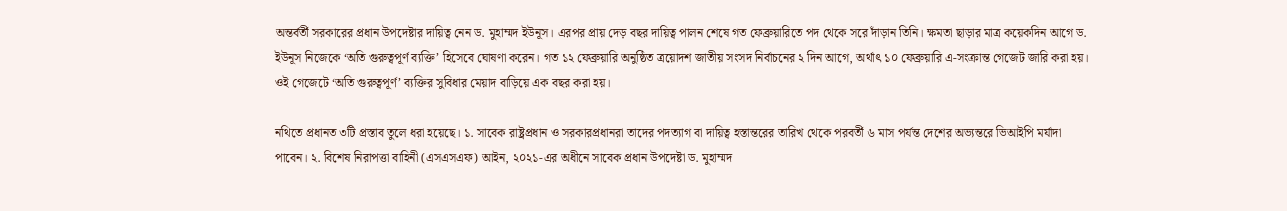অন্তর্বর্তী সরকারের প্রধান উপদেষ্টার দায়িত্ব নেন ড. মুহাম্মদ ইউনূস। এরপর প্রায় দেড় বছর দায়িত্ব পালন শেষে গত ফেব্রুয়ারিতে পদ থেকে সরে দাঁড়ান তিনি। ক্ষমতা ছাড়ার মাত্র কয়েকদিন আগে ড. ইউনূস নিজেকে ‘অতি গুরুত্বপূর্ণ ব্যক্তি’ হিসেবে ঘোষণা করেন। গত ১২ ফেব্রুয়ারি অনুষ্ঠিত ত্রয়োদশ জাতীয় সংসদ নির্বাচনের ২ দিন আগে, অর্থাৎ ১০ ফেব্রুয়ারি এ-সংক্রান্ত গেজেট জারি করা হয়। ওই গেজেটে ‘অতি গুরুত্বপূর্ণ’ ব্যক্তির সুবিধার মেয়াদ বাড়িয়ে এক বছর করা হয়।

নথিতে প্রধানত ৩টি প্রস্তাব তুলে ধরা হয়েছে। ১. সাবেক রাষ্ট্রপ্রধান ও সরকারপ্রধানরা তাদের পদত্যাগ বা দায়িত্ব হস্তান্তরের তারিখ থেকে পরবর্তী ৬ মাস পর্যন্ত দেশের অভ্যন্তরে ভিআইপি মর্যাদা পাবেন। ২. বিশেষ নিরাপত্তা বাহিনী (এসএসএফ) আইন, ২০২১-এর অধীনে সাবেক প্রধান উপদেষ্টা ড. মুহাম্মদ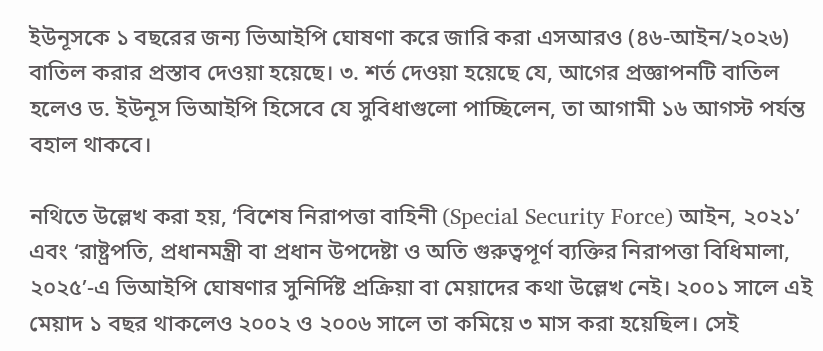ইউনূসকে ১ বছরের জন্য ভিআইপি ঘোষণা করে জারি করা এসআরও (৪৬-আইন/২০২৬) বাতিল করার প্রস্তাব দেওয়া হয়েছে। ৩. শর্ত দেওয়া হয়েছে যে, আগের প্রজ্ঞাপনটি বাতিল হলেও ড. ইউনূস ভিআইপি হিসেবে যে সুবিধাগুলো পাচ্ছিলেন, তা আগামী ১৬ আগস্ট পর্যন্ত বহাল থাকবে।

নথিতে উল্লেখ করা হয়, ‘বিশেষ নিরাপত্তা বাহিনী (Special Security Force) আইন, ২০২১’ এবং ‘রাষ্ট্রপতি, প্রধানমন্ত্রী বা প্রধান উপদেষ্টা ও অতি গুরুত্বপূর্ণ ব্যক্তির নিরাপত্তা বিধিমালা, ২০২৫’-এ ভিআইপি ঘোষণার সুনির্দিষ্ট প্রক্রিয়া বা মেয়াদের কথা উল্লেখ নেই। ২০০১ সালে এই মেয়াদ ১ বছর থাকলেও ২০০২ ও ২০০৬ সালে তা কমিয়ে ৩ মাস করা হয়েছিল। সেই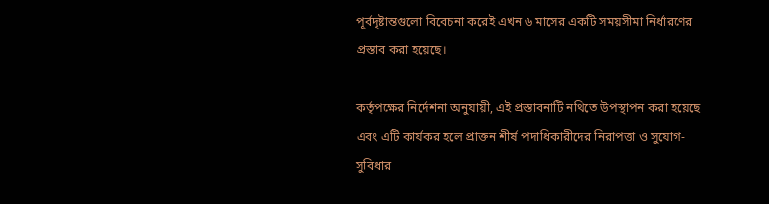পূর্বদৃষ্টান্তগুলো বিবেচনা করেই এখন ৬ মাসের একটি সময়সীমা নির্ধারণের প্রস্তাব করা হয়েছে।

কর্তৃপক্ষের নির্দেশনা অনুযায়ী, এই প্রস্তাবনাটি নথিতে উপস্থাপন করা হয়েছে এবং এটি কার্যকর হলে প্রাক্তন শীর্ষ পদাধিকারীদের নিরাপত্তা ও সুযোগ-সুবিধার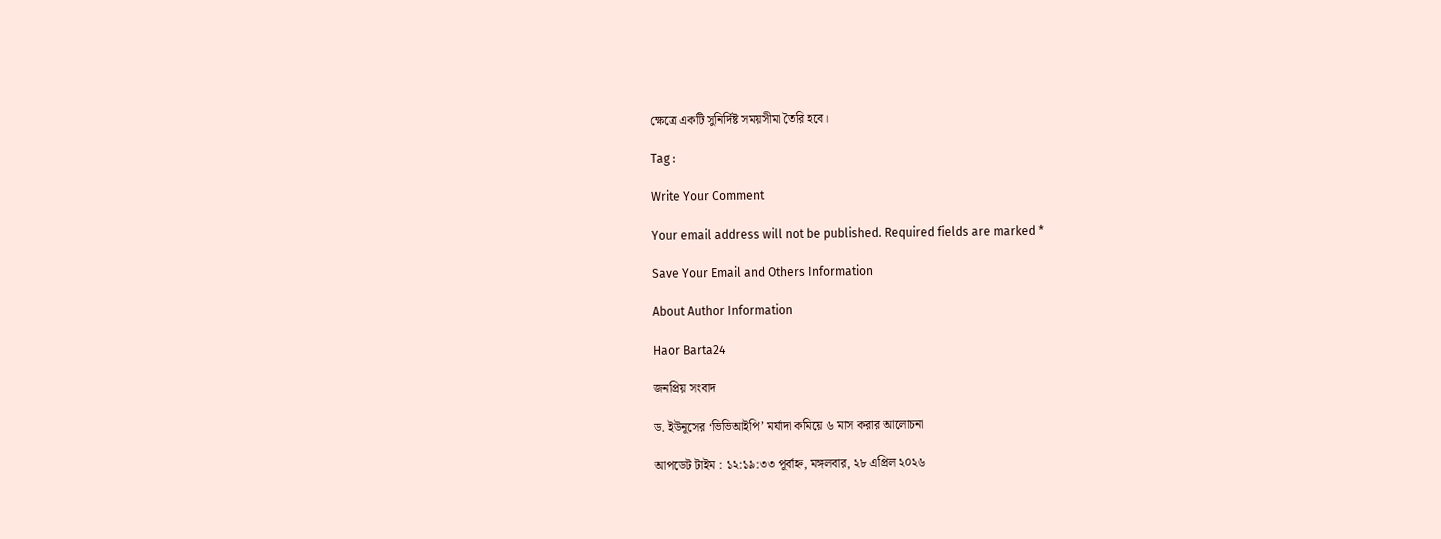ক্ষেত্রে একটি সুনির্দিষ্ট সময়সীমা তৈরি হবে।

Tag :

Write Your Comment

Your email address will not be published. Required fields are marked *

Save Your Email and Others Information

About Author Information

Haor Barta24

জনপ্রিয় সংবাদ

ড. ইউনূসের ‘ভিভিআইপি’ মর্যাদা কমিয়ে ৬ মাস করার আলোচনা

আপডেট টাইম : ১২:১৯:৩৩ পূর্বাহ্ন, মঙ্গলবার, ২৮ এপ্রিল ২০২৬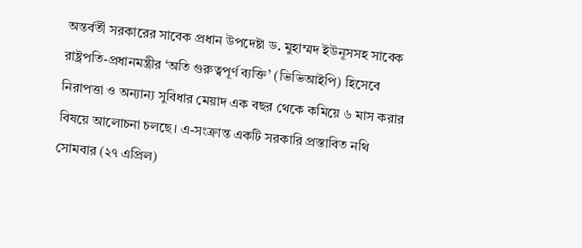অন্তর্বর্তী সরকারের সাবেক প্রধান উপদেষ্টা ড. মুহাম্মদ ইউনূসসহ সাবেক রাষ্ট্রপতি-প্রধানমন্ত্রীর ‘অতি গুরুত্বপূর্ণ ব্যক্তি’ (ভিভিআইপি) হিসেবে নিরাপত্তা ও অন্যান্য সুবিধার মেয়াদ এক বছর থেকে কমিয়ে ৬ মাস করার বিষয়ে আলোচনা চলছে। এ-সংক্রান্ত একটি সরকারি প্রস্তাবিত নথি সোমবার (২৭ এপ্রিল)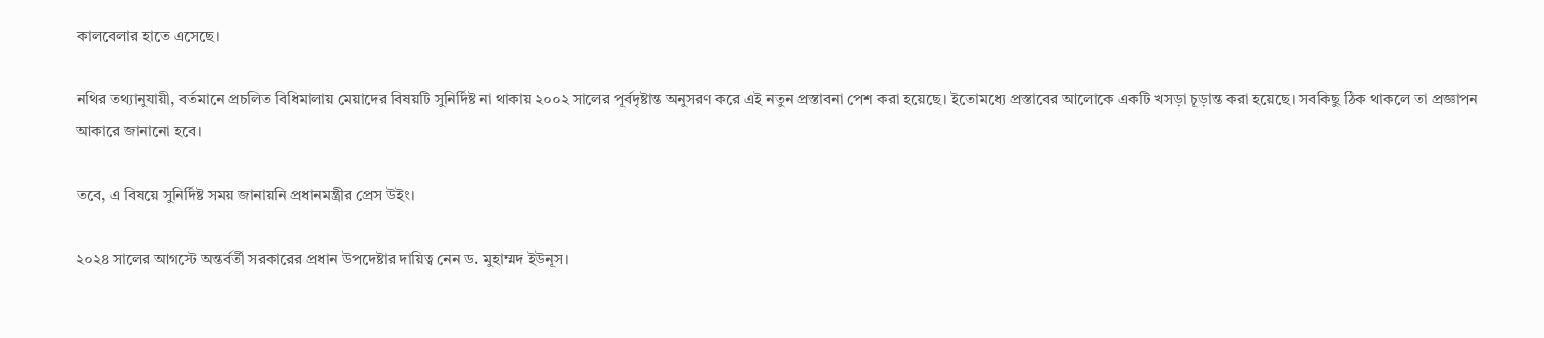কালবেলার হাতে এসেছে।

নথির তথ্যানুযায়ী, বর্তমানে প্রচলিত বিধিমালায় মেয়াদের বিষয়টি সুনির্দিষ্ট না থাকায় ২০০২ সালের পূর্বদৃষ্টান্ত অনুসরণ করে এই নতুন প্রস্তাবনা পেশ করা হয়েছে। ইতোমধ্যে প্রস্তাবের আলোকে একটি খসড়া চূড়ান্ত করা হয়েছে। সবকিছু ঠিক থাকলে তা প্রজ্ঞাপন আকারে জানানো হবে।

তবে, এ বিষয়ে সুনির্দিষ্ট সময় জানায়নি প্রধানমন্ত্রীর প্রেস উইং।

২০২৪ সালের আগস্টে অন্তর্বর্তী সরকারের প্রধান উপদেষ্টার দায়িত্ব নেন ড. মুহাম্মদ ইউনূস।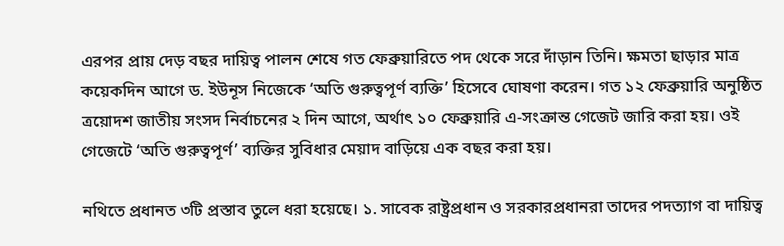এরপর প্রায় দেড় বছর দায়িত্ব পালন শেষে গত ফেব্রুয়ারিতে পদ থেকে সরে দাঁড়ান তিনি। ক্ষমতা ছাড়ার মাত্র কয়েকদিন আগে ড. ইউনূস নিজেকে ‘অতি গুরুত্বপূর্ণ ব্যক্তি’ হিসেবে ঘোষণা করেন। গত ১২ ফেব্রুয়ারি অনুষ্ঠিত ত্রয়োদশ জাতীয় সংসদ নির্বাচনের ২ দিন আগে, অর্থাৎ ১০ ফেব্রুয়ারি এ-সংক্রান্ত গেজেট জারি করা হয়। ওই গেজেটে ‘অতি গুরুত্বপূর্ণ’ ব্যক্তির সুবিধার মেয়াদ বাড়িয়ে এক বছর করা হয়।

নথিতে প্রধানত ৩টি প্রস্তাব তুলে ধরা হয়েছে। ১. সাবেক রাষ্ট্রপ্রধান ও সরকারপ্রধানরা তাদের পদত্যাগ বা দায়িত্ব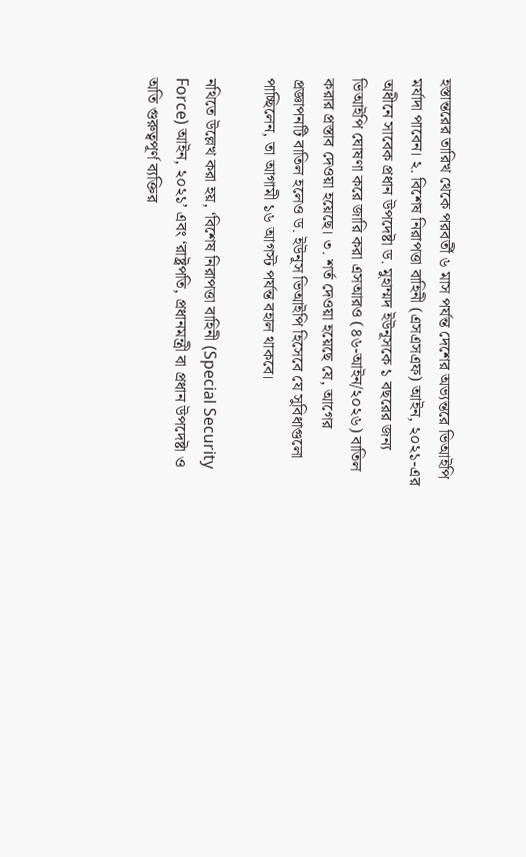হস্তান্তরের তারিখ থেকে পরবর্তী ৬ মাস পর্যন্ত দেশের অভ্যন্তরে ভিআইপি মর্যাদা পাবেন। ২. বিশেষ নিরাপত্তা বাহিনী (এসএসএফ) আইন, ২০২১-এর অধীনে সাবেক প্রধান উপদেষ্টা ড. মুহাম্মদ ইউনূসকে ১ বছরের জন্য ভিআইপি ঘোষণা করে জারি করা এসআরও (৪৬-আইন/২০২৬) বাতিল করার প্রস্তাব দেওয়া হয়েছে। ৩. শর্ত দেওয়া হয়েছে যে, আগের প্রজ্ঞাপনটি বাতিল হলেও ড. ইউনূস ভিআইপি হিসেবে যে সুবিধাগুলো পাচ্ছিলেন, তা আগামী ১৬ আগস্ট পর্যন্ত বহাল থাকবে।

নথিতে উল্লেখ করা হয়, ‘বিশেষ নিরাপত্তা বাহিনী (Special Security Force) আইন, ২০২১’ এবং ‘রাষ্ট্রপতি, প্রধানমন্ত্রী বা প্রধান উপদেষ্টা ও অতি গুরুত্বপূর্ণ ব্যক্তির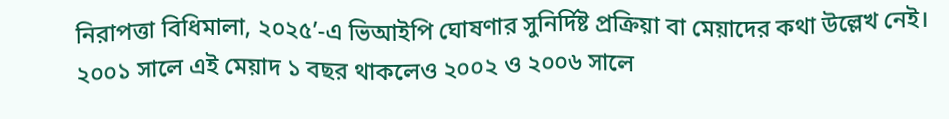নিরাপত্তা বিধিমালা, ২০২৫’-এ ভিআইপি ঘোষণার সুনির্দিষ্ট প্রক্রিয়া বা মেয়াদের কথা উল্লেখ নেই। ২০০১ সালে এই মেয়াদ ১ বছর থাকলেও ২০০২ ও ২০০৬ সালে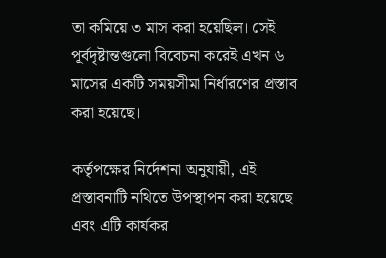তা কমিয়ে ৩ মাস করা হয়েছিল। সেই পূর্বদৃষ্টান্তগুলো বিবেচনা করেই এখন ৬ মাসের একটি সময়সীমা নির্ধারণের প্রস্তাব করা হয়েছে।

কর্তৃপক্ষের নির্দেশনা অনুযায়ী, এই প্রস্তাবনাটি নথিতে উপস্থাপন করা হয়েছে এবং এটি কার্যকর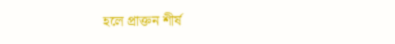হলে প্রাক্তন শীর্ষ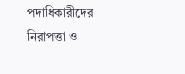পদাধিকারীদের নিরাপত্তা ও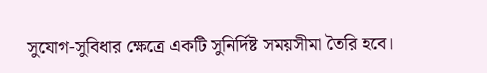সুযোগ-সুবিধার ক্ষেত্রে একটি সুনির্দিষ্ট সময়সীমা তৈরি হবে।